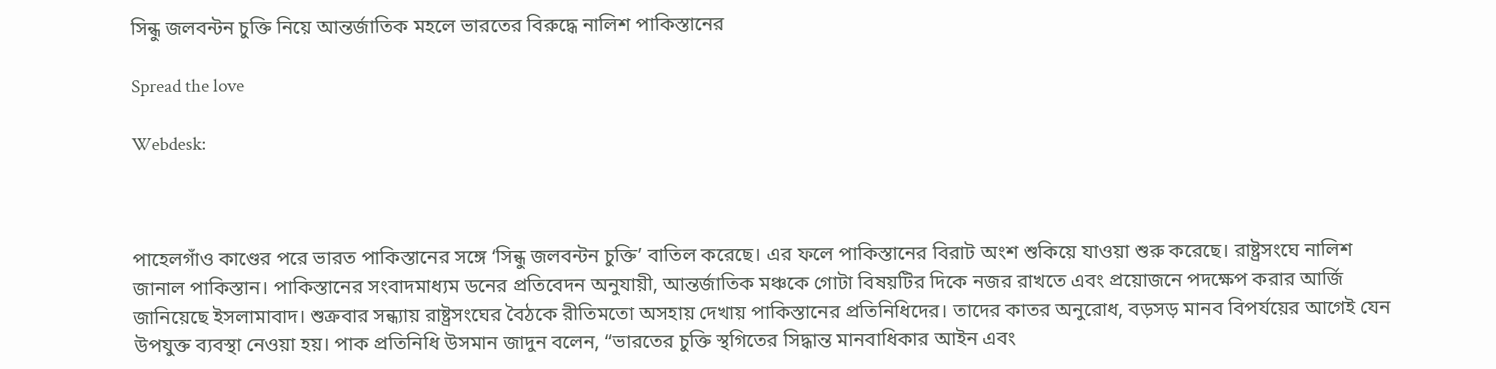সিন্ধু জলবন্টন চুক্তি নিয়ে আন্তর্জাতিক মহলে ভারতের বিরুদ্ধে নালিশ পাকিস্তানের

Spread the love

Webdesk:



পাহেলগাঁও কাণ্ডের পরে ভারত পাকিস্তানের সঙ্গে ‘সিন্ধু জলবন্টন চুক্তি’ বাতিল করেছে। এর ফলে পাকিস্তানের বিরাট অংশ শুকিয়ে যাওয়া শুরু করেছে। রাষ্ট্রসংঘে নালিশ জানাল পাকিস্তান। পাকিস্তানের সংবাদমাধ্যম ডনের প্রতিবেদন অনুযায়ী, আন্তর্জাতিক মঞ্চকে গোটা বিষয়টির দিকে নজর রাখতে এবং প্রয়োজনে পদক্ষেপ করার আর্জি জানিয়েছে ইসলামাবাদ। শুক্রবার সন্ধ্যায় রাষ্ট্রসংঘের বৈঠকে রীতিমতো অসহায় দেখায় পাকিস্তানের প্রতিনিধিদের। তাদের কাতর অনুরোধ, বড়সড় মানব বিপর্যয়ের আগেই যেন উপযুক্ত ব্যবস্থা নেওয়া হয়। পাক প্রতিনিধি উসমান জাদুন বলেন, “ভারতের চুক্তি স্থগিতের সিদ্ধান্ত মানবাধিকার আইন এবং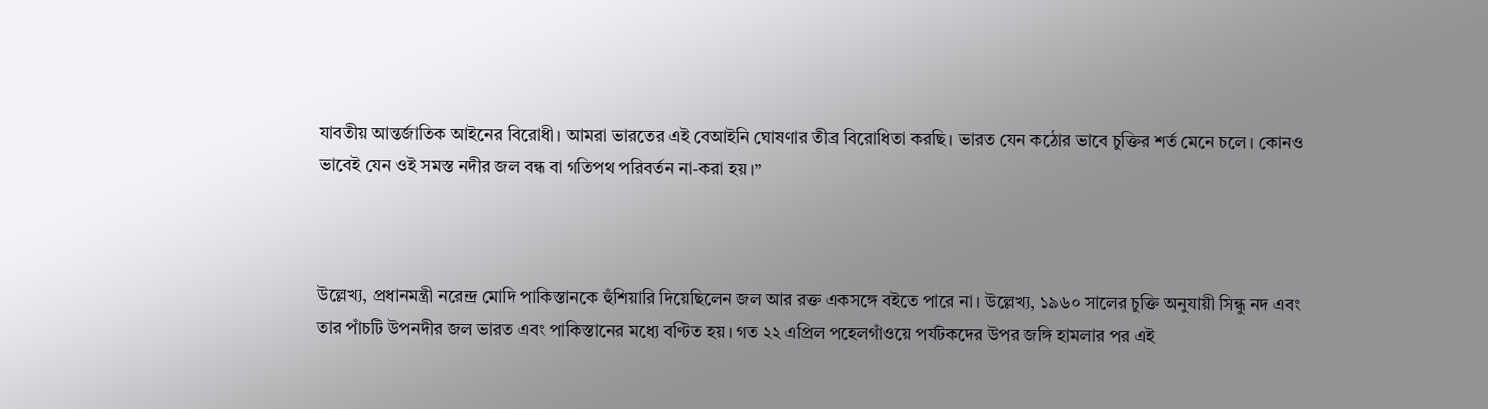যাবতীয় আন্তর্জাতিক আইনের বিরোধী। আমরা ভারতের এই বেআইনি ঘোষণার তীব্র বিরোধিতা করছি। ভারত যেন কঠোর ভাবে চুক্তির শর্ত মেনে চলে। কোনও ভাবেই যেন ওই সমস্ত নদীর জল বন্ধ বা গতিপথ পরিবর্তন না-করা হয়।”



উল্লেখ্য, প্রধানমন্ত্রী নরেন্দ্র মোদি পাকিস্তানকে হুঁশিয়ারি দিয়েছিলেন জল আর রক্ত একসঙ্গে বইতে পারে না। উল্লেখ্য, ১৯৬০ সালের চুক্তি অনুযায়ী সিন্ধু নদ এবং তার পাঁচটি উপনদীর জল ভারত এবং পাকিস্তানের মধ্যে বণ্টিত হয়। গত ২২ এপ্রিল পহেলগাঁওয়ে পর্যটকদের উপর জঙ্গি হামলার পর এই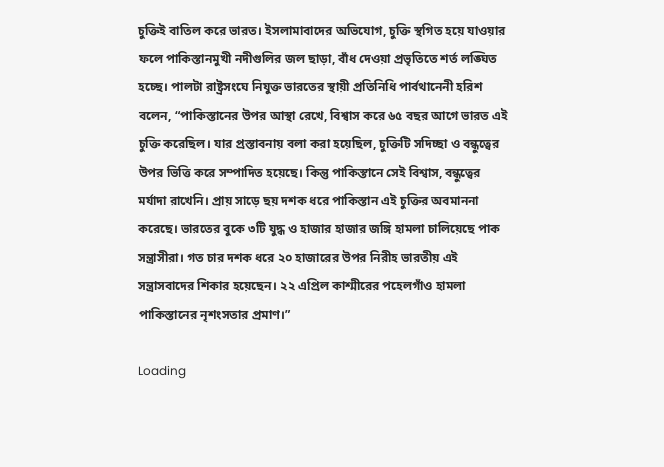চুক্তিই বাতিল করে ভারত। ইসলামাবাদের অভিযোগ, চুক্তি স্থগিত হয়ে যাওয়ার ফলে পাকিস্তানমুখী নদীগুলির জল ছাড়া, বাঁধ দেওয়া প্রভৃতিতে শর্ত লঙ্ঘিত হচ্ছে। পালটা রাষ্ট্রসংঘে নিযুক্ত ভারতের স্থায়ী প্রতিনিধি পার্বথানেনী হরিশ বলেন, “পাকিস্তানের উপর আস্থা রেখে, বিশ্বাস করে ৬৫ বছর আগে ভারত এই চুক্তি করেছিল। যার প্রস্তাবনায় বলা করা হয়েছিল, চুক্তিটি সদিচ্ছা ও বন্ধুত্বের উপর ভিত্তি করে সম্পাদিত হয়েছে। কিন্তু পাকিস্তানে সেই বিশ্বাস, বন্ধুত্বের মর্যাদা রাখেনি। প্রায় সাড়ে ছয় দশক ধরে পাকিস্তান এই চুক্তির অবমাননা করেছে। ভারতের বুকে ৩টি যুদ্ধ ও হাজার হাজার জঙ্গি হামলা চালিয়েছে পাক সন্ত্রাসীরা। গত চার দশক ধরে ২০ হাজারের উপর নিরীহ ভারতীয় এই সন্ত্রাসবাদের শিকার হয়েছেন। ২২ এপ্রিল কাশ্মীরের পহেলগাঁও হামলা পাকিস্তানের নৃশংসতার প্রমাণ।”

Loading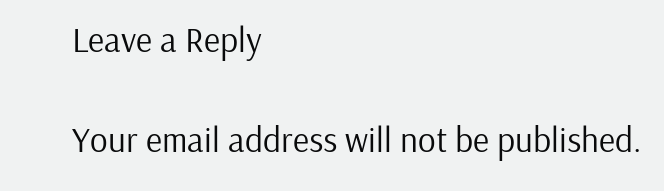Leave a Reply

Your email address will not be published.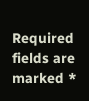Required fields are marked *